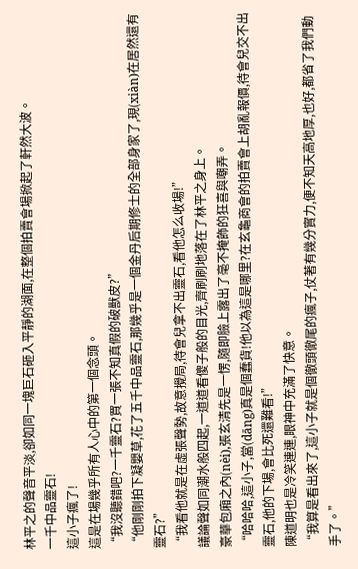林平之的聲音平淡,卻如同一塊巨石砸入平靜的湖面,在整個拍賣會場掀起了軒然大波。
一千中品靈石!
這小子瘋了!
這是在場幾乎所有人心中的第一個念頭。
“我沒聽錯吧?一千靈石?買一張不知真假的破獸皮?”
“他剛剛拍下凝嬰草,花了五千中品靈石,那幾乎是一個金丹后期修士的全部身家了,現(xiàn)在居然還有靈石?”
“我看他就是在虛張聲勢,故意攪局,待會兒拿不出靈石,看他怎么收場!”
議論聲如同潮水般四起,一道道看傻子般的目光,齊刷刷地落在了林平之身上。
豪華包廂之內(nèi),張玄清先是一愣,隨即臉上露出了毫不掩飾的狂喜與嘲弄。
“哈哈哈,這小子,當(dāng)真是個蠢貨!他以為這是哪里?在玄龜商會的拍賣會上胡亂報價,待會兒交不出靈石,他的下場,會比死還難看!”
陳道明也是冷笑連連,眼神中充滿了快意。
“我算是看出來了,這小子就是個徹頭徹尾的瘋子,仗著有幾分實力,便不知天高地厚,也好,都省了我們動手了。”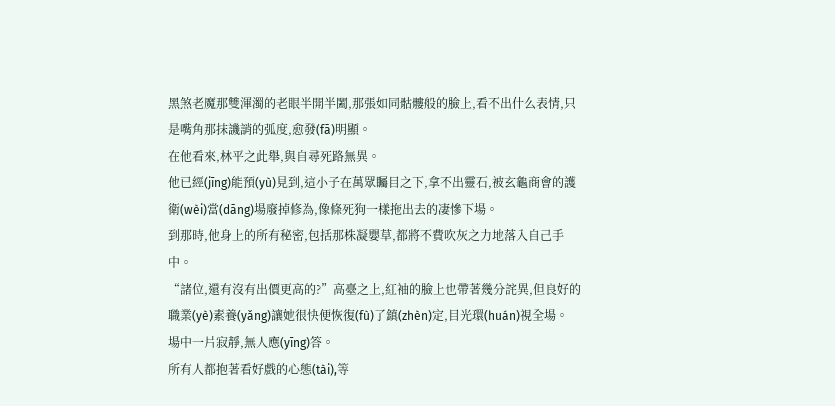黑煞老魔那雙渾濁的老眼半開半闔,那張如同骷髏般的臉上,看不出什么表情,只是嘴角那抹譏誚的弧度,愈發(fā)明顯。
在他看來,林平之此舉,與自尋死路無異。
他已經(jīng)能預(yù)見到,這小子在萬眾矚目之下,拿不出靈石,被玄龜商會的護衛(wèi)當(dāng)場廢掉修為,像條死狗一樣拖出去的凄慘下場。
到那時,他身上的所有秘密,包括那株凝嬰草,都將不費吹灰之力地落入自己手中。
“諸位,還有沒有出價更高的?”高臺之上,紅袖的臉上也帶著幾分詫異,但良好的職業(yè)素養(yǎng)讓她很快便恢復(fù)了鎮(zhèn)定,目光環(huán)視全場。
場中一片寂靜,無人應(yīng)答。
所有人都抱著看好戲的心態(tài),等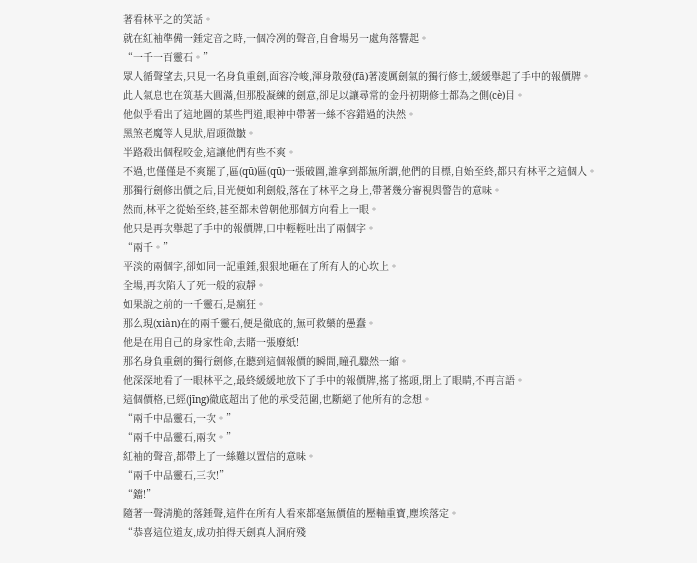著看林平之的笑話。
就在紅袖準備一錘定音之時,一個冷冽的聲音,自會場另一處角落響起。
“一千一百靈石。”
眾人循聲望去,只見一名身負重劍,面容冷峻,渾身散發(fā)著凌厲劍氣的獨行修士,緩緩舉起了手中的報價牌。
此人氣息也在筑基大圓滿,但那股凝練的劍意,卻足以讓尋常的金丹初期修士都為之側(cè)目。
他似乎看出了這地圖的某些門道,眼神中帶著一絲不容錯過的決然。
黑煞老魔等人見狀,眉頭微皺。
半路殺出個程咬金,這讓他們有些不爽。
不過,也僅僅是不爽罷了,區(qū)區(qū)一張破圖,誰拿到都無所謂,他們的目標,自始至終,都只有林平之這個人。
那獨行劍修出價之后,目光便如利劍般,落在了林平之身上,帶著幾分審視與警告的意味。
然而,林平之從始至終,甚至都未曾朝他那個方向看上一眼。
他只是再次舉起了手中的報價牌,口中輕輕吐出了兩個字。
“兩千。”
平淡的兩個字,卻如同一記重錘,狠狠地砸在了所有人的心坎上。
全場,再次陷入了死一般的寂靜。
如果說之前的一千靈石,是瘋狂。
那么現(xiàn)在的兩千靈石,便是徹底的,無可救藥的愚蠢。
他是在用自己的身家性命,去賭一張廢紙!
那名身負重劍的獨行劍修,在聽到這個報價的瞬間,瞳孔驟然一縮。
他深深地看了一眼林平之,最終緩緩地放下了手中的報價牌,搖了搖頭,閉上了眼睛,不再言語。
這個價格,已經(jīng)徹底超出了他的承受范圍,也斷絕了他所有的念想。
“兩千中品靈石,一次。”
“兩千中品靈石,兩次。”
紅袖的聲音,都帶上了一絲難以置信的意味。
“兩千中品靈石,三次!”
“鐺!”
隨著一聲清脆的落錘聲,這件在所有人看來都毫無價值的壓軸重寶,塵埃落定。
“恭喜這位道友,成功拍得天劍真人洞府殘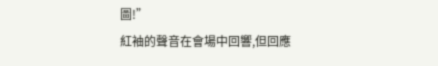圖!”
紅袖的聲音在會場中回響,但回應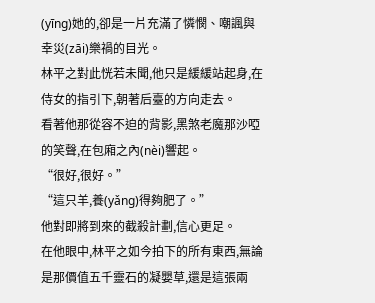(yīng)她的,卻是一片充滿了憐憫、嘲諷與幸災(zāi)樂禍的目光。
林平之對此恍若未聞,他只是緩緩站起身,在侍女的指引下,朝著后臺的方向走去。
看著他那從容不迫的背影,黑煞老魔那沙啞的笑聲,在包廂之內(nèi)響起。
“很好,很好。”
“這只羊,養(yǎng)得夠肥了。”
他對即將到來的截殺計劃,信心更足。
在他眼中,林平之如今拍下的所有東西,無論是那價值五千靈石的凝嬰草,還是這張兩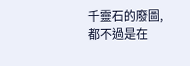千靈石的廢圖,都不過是在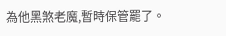為他黑煞老魔,暫時保管罷了。